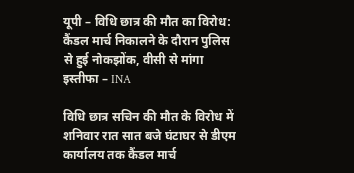यूपी – विधि छात्र की मौत का विरोध: कैंडल मार्च निकालने के दौरान पुलिस से हुई नोकझोंक, वीसी से मांगा इस्तीफा – INA

विधि छात्र सचिन की मौत के विरोध में शनिवार रात सात बजे घंटाघर से डीएम कार्यालय तक कैंडल मार्च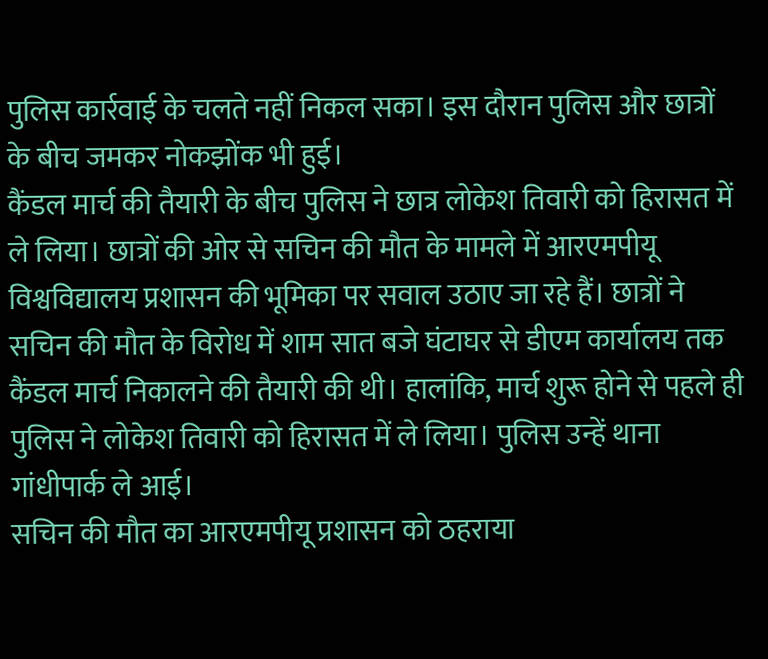पुलिस कार्रवाई के चलते नहीं निकल सका। इस दौरान पुलिस और छात्रों के बीच जमकर नोकझोंक भी हुई।
कैंडल मार्च की तैयारी के बीच पुलिस ने छात्र लोकेश तिवारी को हिरासत में ले लिया। छात्रों की ओर से सचिन की मौत के मामले में आरएमपीयू विश्वविद्यालय प्रशासन की भूमिका पर सवाल उठाए जा रहे हैं। छात्रों ने सचिन की मौत के विरोध में शाम सात बजे घंटाघर से डीएम कार्यालय तक कैंडल मार्च निकालने की तैयारी की थी। हालांकि, मार्च शुरू होने से पहले ही पुलिस ने लोकेश तिवारी को हिरासत में ले लिया। पुलिस उन्हें थाना गांधीपार्क ले आई।
सचिन की मौत का आरएमपीयू प्रशासन को ठहराया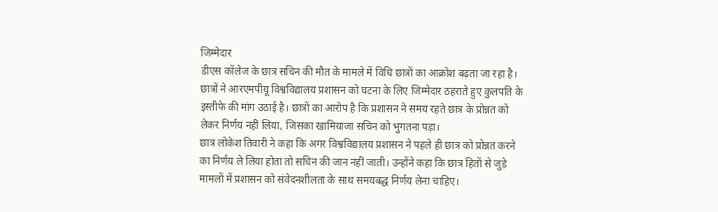जिम्मेदार
डीएस कॉलेज के छात्र सचिन की मौत के मामले में विधि छात्रों का आक्रोश बढ़ता जा रहा है। छात्रों ने आरएमपीयू विश्वविद्यालय प्रशासन को घटना के लिए जिम्मेदार ठहराते हुए कुलपति के इस्तीफे की मांग उठाई है। छात्रों का आरोप है कि प्रशासन ने समय रहते छात्र के प्रोन्नत को लेकर निर्णय नहीं लिया, जिसका खामियाजा सचिन को भुगतना पड़ा।
छात्र लोकेश तिवारी ने कहा कि अगर विश्वविद्यालय प्रशासन ने पहले ही छात्र को प्रोन्नत करने का निर्णय ले लिया होता तो सचिन की जान नहीं जाती। उन्होंने कहा कि छात्र हितों से जुड़े मामलों में प्रशासन को संवेदनशीलता के साथ समयबद्ध निर्णय लेना चाहिए।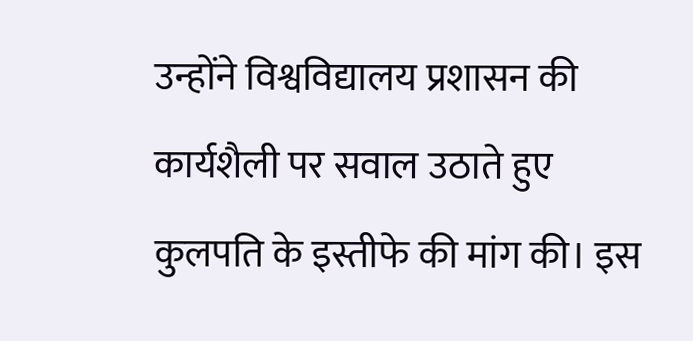उन्होंने विश्वविद्यालय प्रशासन की कार्यशैली पर सवाल उठाते हुए कुलपति के इस्तीफे की मांग की। इस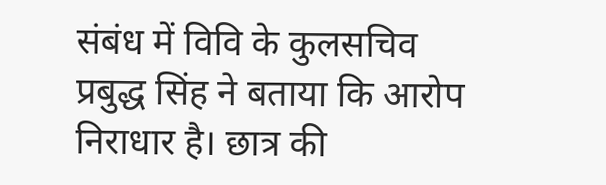संबंध में विवि के कुलसचिव प्रबुद्ध सिंह ने बताया कि आरोप निराधार है। छात्र की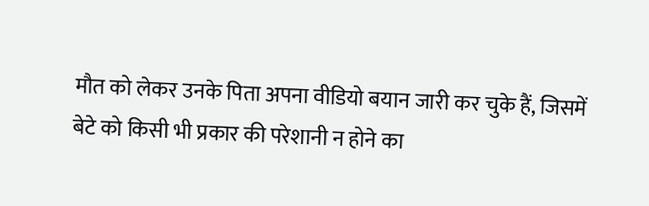मौत को लेकर उनके पिता अपना वीडियो बयान जारी कर चुके हैं, जिसमें बेटे को किसी भी प्रकार की परेशानी न होने का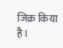जिक्र किया है।